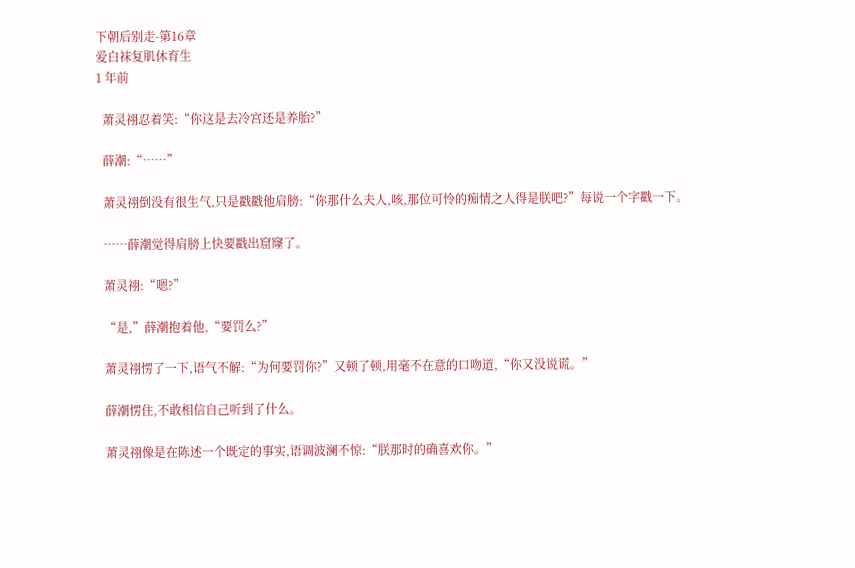下朝后别走-第16章
爱白袜复肌休育生
1 年前

  萧灵祤忍着笑:“你这是去冷宫还是养胎?”

  薛潮:“……”

  萧灵祤倒没有很生气,只是戳戳他肩膀:“你那什么夫人,咳,那位可怜的痴情之人得是朕吧?”每说一个字戳一下。

  ……薛潮觉得肩膀上快要戳出窟窿了。

  萧灵祤:“嗯?”

  “是,”薛潮抱着他,“要罚么?”

  萧灵祤愣了一下,语气不解:“为何要罚你?”又顿了顿,用毫不在意的口吻道,“你又没说谎。”

  薛潮愣住,不敢相信自己听到了什么。

  萧灵祤像是在陈述一个既定的事实,语调波澜不惊:“朕那时的确喜欢你。”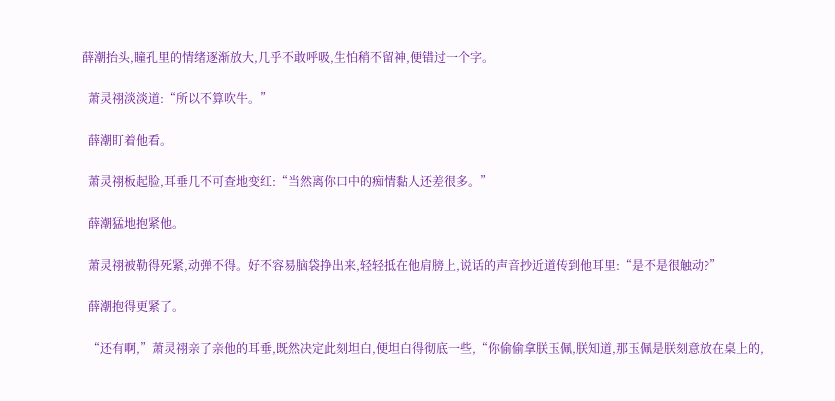薛潮抬头,瞳孔里的情绪逐渐放大,几乎不敢呼吸,生怕稍不留神,便错过一个字。

  萧灵祤淡淡道:“所以不算吹牛。”

  薛潮盯着他看。

  萧灵祤板起脸,耳垂几不可查地变红:“当然离你口中的痴情黏人还差很多。”

  薛潮猛地抱紧他。

  萧灵祤被勒得死紧,动弹不得。好不容易脑袋挣出来,轻轻抵在他肩膀上,说话的声音抄近道传到他耳里:“是不是很触动?”

  薛潮抱得更紧了。

  “还有啊,”萧灵祤亲了亲他的耳垂,既然决定此刻坦白,便坦白得彻底一些,“你偷偷拿朕玉佩,朕知道,那玉佩是朕刻意放在桌上的,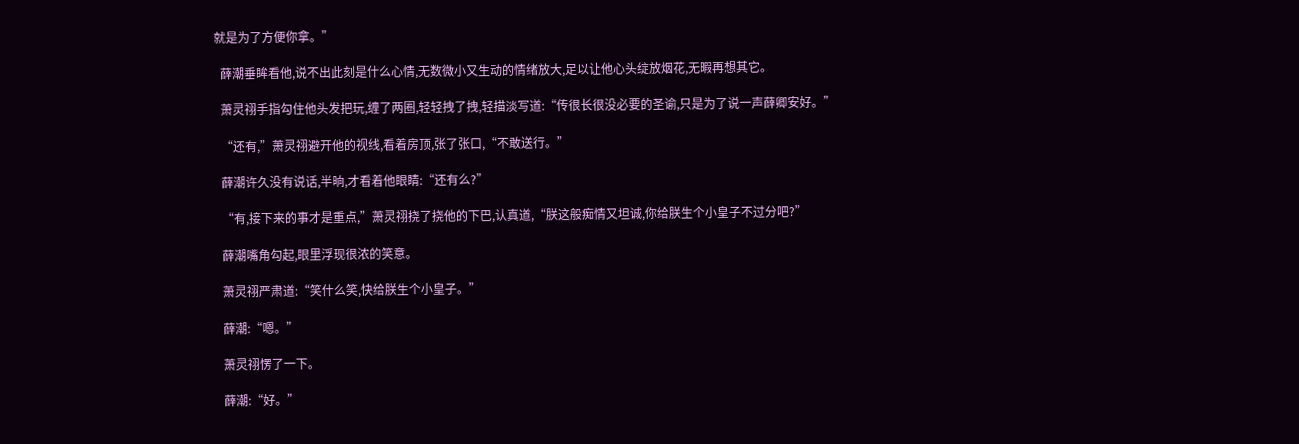就是为了方便你拿。”

  薛潮垂眸看他,说不出此刻是什么心情,无数微小又生动的情绪放大,足以让他心头绽放烟花,无暇再想其它。

  萧灵祤手指勾住他头发把玩,缠了两圈,轻轻拽了拽,轻描淡写道:“传很长很没必要的圣谕,只是为了说一声薛卿安好。”

  “还有,”萧灵祤避开他的视线,看着房顶,张了张口,“不敢送行。”

  薛潮许久没有说话,半晌,才看着他眼睛:“还有么?”

  “有,接下来的事才是重点,”萧灵祤挠了挠他的下巴,认真道,“朕这般痴情又坦诚,你给朕生个小皇子不过分吧?”

  薛潮嘴角勾起,眼里浮现很浓的笑意。

  萧灵祤严肃道:“笑什么笑,快给朕生个小皇子。”

  薛潮:“嗯。”

  萧灵祤愣了一下。

  薛潮:“好。”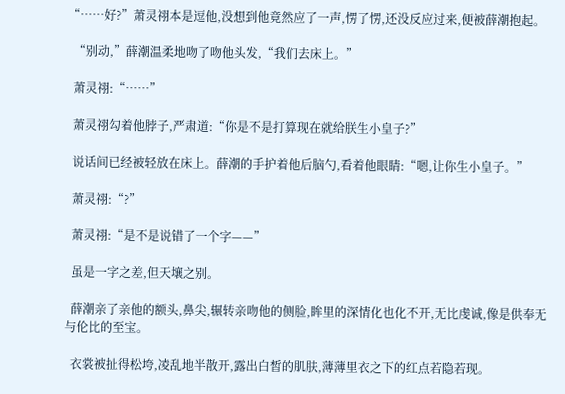“……好?”萧灵祤本是逗他,没想到他竟然应了一声,愣了愣,还没反应过来,便被薛潮抱起。

  “别动,”薛潮温柔地吻了吻他头发,“我们去床上。”

  萧灵祤:“……”

  萧灵祤勾着他脖子,严肃道:“你是不是打算现在就给朕生小皇子?”

  说话间已经被轻放在床上。薛潮的手护着他后脑勺,看着他眼睛:“嗯,让你生小皇子。”

  萧灵祤:“?”

  萧灵祤:“是不是说错了一个字——”

  虽是一字之差,但天壤之别。

  薛潮亲了亲他的额头,鼻尖,辗转亲吻他的侧脸,眸里的深情化也化不开,无比虔诚,像是供奉无与伦比的至宝。

  衣裳被扯得松垮,凌乱地半散开,露出白皙的肌肤,薄薄里衣之下的红点若隐若现。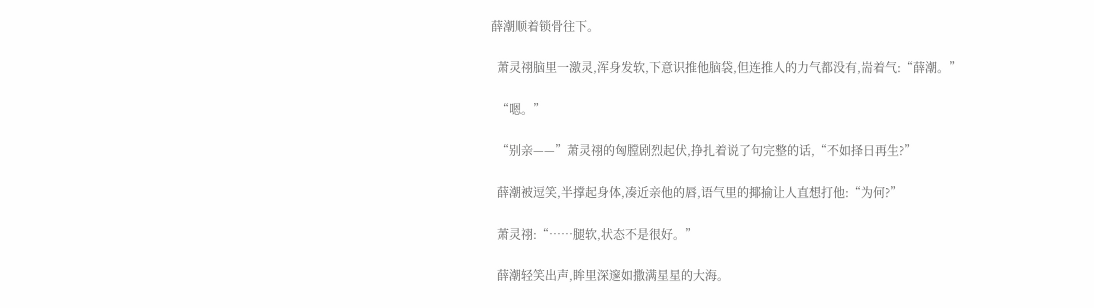薛潮顺着锁骨往下。

  萧灵祤脑里一激灵,浑身发软,下意识推他脑袋,但连推人的力气都没有,耑着气:“薛潮。”

  “嗯。”

  “别亲——”萧灵祤的匈膛剧烈起伏,挣扎着说了句完整的话,“不如择日再生?”

  薛潮被逗笑,半撑起身体,凑近亲他的唇,语气里的揶揄让人直想打他:“为何?”

  萧灵祤:“……腿软,状态不是很好。”

  薛潮轻笑出声,眸里深邃如撒满星星的大海。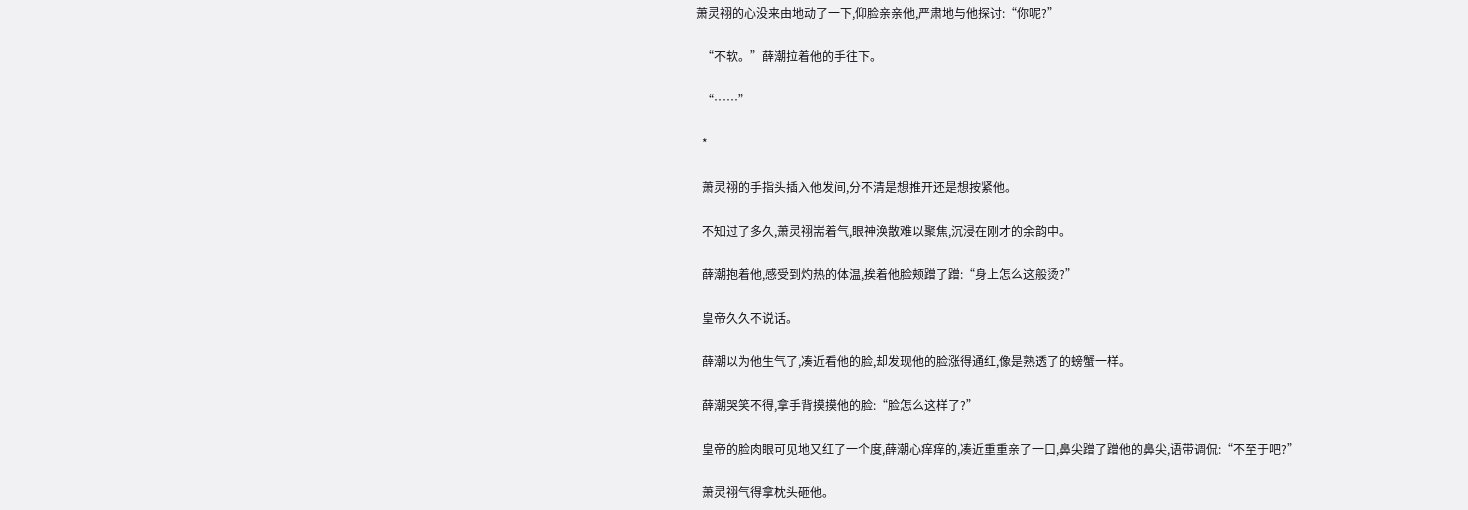萧灵祤的心没来由地动了一下,仰脸亲亲他,严肃地与他探讨:“你呢?”

  “不软。”薛潮拉着他的手往下。

  “……”

  *

  萧灵祤的手指头插入他发间,分不清是想推开还是想按紧他。

  不知过了多久,萧灵祤耑着气,眼神涣散难以聚焦,沉浸在刚才的余韵中。

  薛潮抱着他,感受到灼热的体温,挨着他脸颊蹭了蹭:“身上怎么这般烫?”

  皇帝久久不说话。

  薛潮以为他生气了,凑近看他的脸,却发现他的脸涨得通红,像是熟透了的螃蟹一样。

  薛潮哭笑不得,拿手背摸摸他的脸:“脸怎么这样了?”

  皇帝的脸肉眼可见地又红了一个度,薛潮心痒痒的,凑近重重亲了一口,鼻尖蹭了蹭他的鼻尖,语带调侃:“不至于吧?”

  萧灵祤气得拿枕头砸他。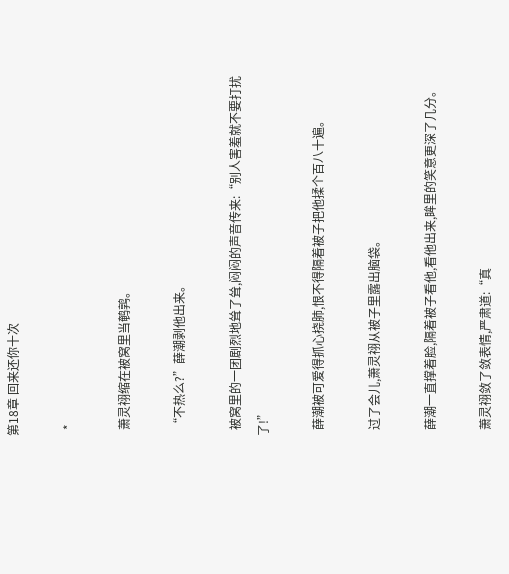第18章 回来还你十次

  *

  萧灵祤缩在被窝里当鹌鹑。

  “不热么?”薛潮剥他出来。

  被窝里的一团剧烈地耸了耸,闷闷的声音传来:“别人害羞就不要打扰了!”

  薛潮被可爱得抓心挠肺,恨不得隔着被子把他揉个百八十遍。

  过了会儿,萧灵祤从被子里露出脑袋。

  薛潮一直撑着脸,隔着被子看他,看他出来,眸里的笑意更深了几分。

  萧灵祤敛了敛表情,严肃道:“真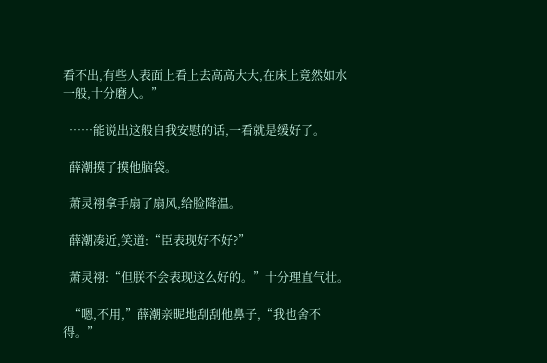看不出,有些人表面上看上去高高大大,在床上竟然如水一般,十分磨人。”

  ……能说出这般自我安慰的话,一看就是缓好了。

  薛潮摸了摸他脑袋。

  萧灵祤拿手扇了扇风,给脸降温。

  薛潮凑近,笑道:“臣表现好不好?”

  萧灵祤:“但朕不会表现这么好的。”十分理直气壮。

  “嗯,不用,”薛潮亲昵地刮刮他鼻子,“我也舍不得。”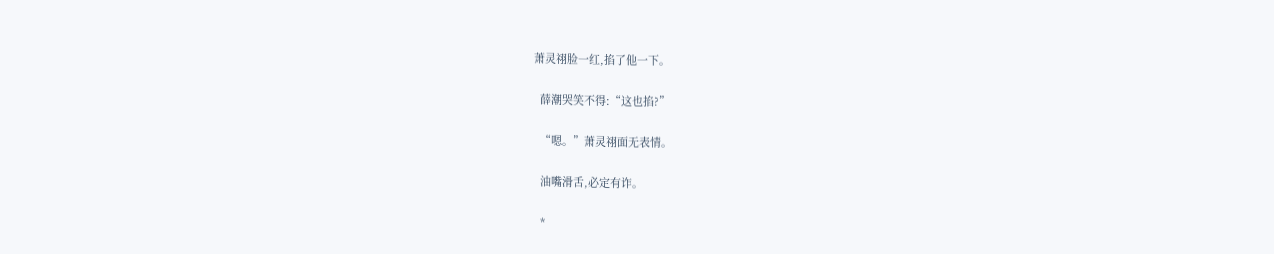萧灵祤脸一红,掐了他一下。

  薛潮哭笑不得:“这也掐?”

  “嗯。”萧灵祤面无表情。

  油嘴滑舌,必定有诈。

  *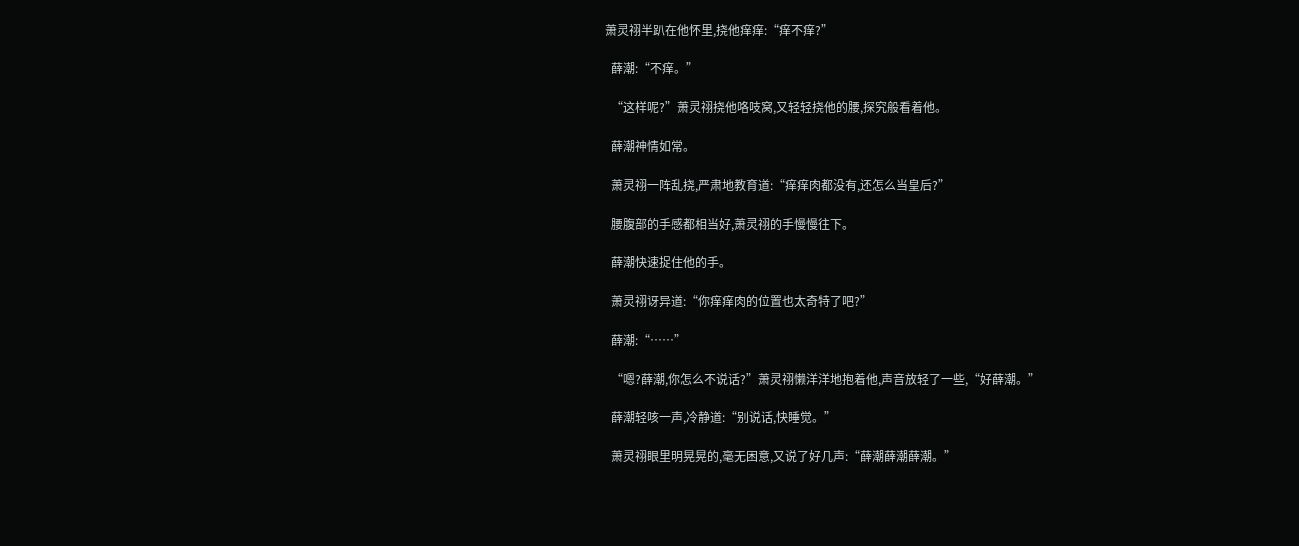萧灵祤半趴在他怀里,挠他痒痒:“痒不痒?”

  薛潮:“不痒。”

  “这样呢?”萧灵祤挠他咯吱窝,又轻轻挠他的腰,探究般看着他。

  薛潮神情如常。

  萧灵祤一阵乱挠,严肃地教育道:“痒痒肉都没有,还怎么当皇后?”

  腰腹部的手感都相当好,萧灵祤的手慢慢往下。

  薛潮快速捉住他的手。

  萧灵祤讶异道:“你痒痒肉的位置也太奇特了吧?”

  薛潮:“……”

  “嗯?薛潮,你怎么不说话?”萧灵祤懒洋洋地抱着他,声音放轻了一些,“好薛潮。”

  薛潮轻咳一声,冷静道:“别说话,快睡觉。”

  萧灵祤眼里明晃晃的,毫无困意,又说了好几声:“薛潮薛潮薛潮。”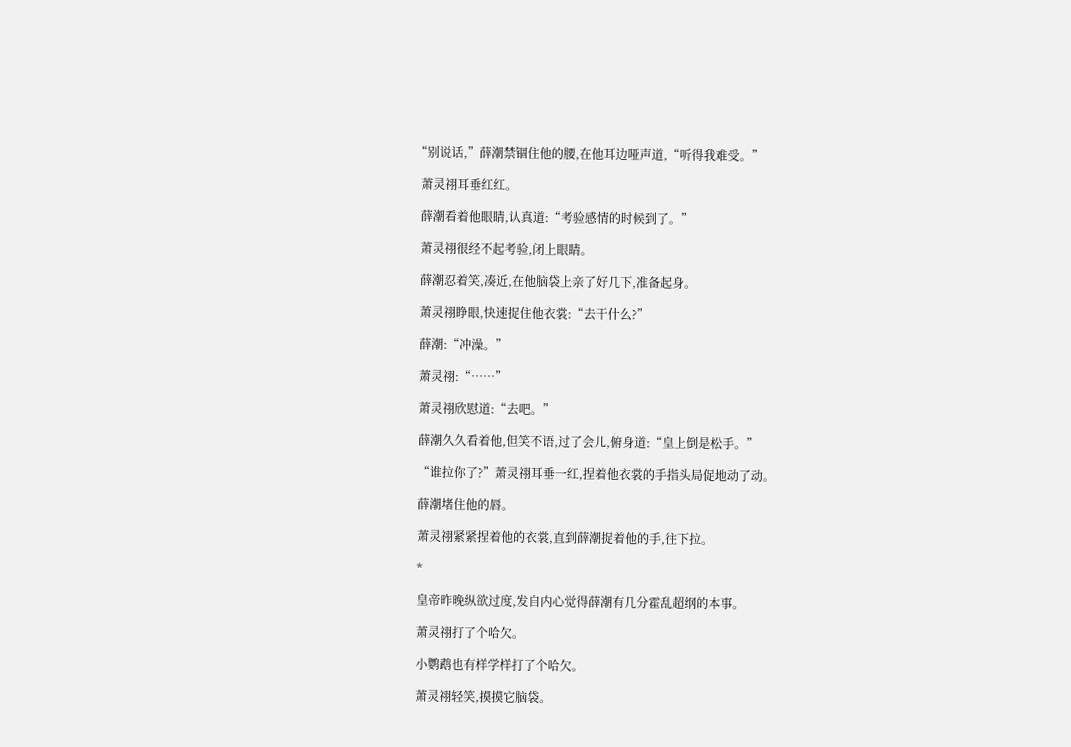“别说话,”薛潮禁锢住他的腰,在他耳边哑声道,“听得我难受。”

  萧灵祤耳垂红红。

  薛潮看着他眼睛,认真道:“考验感情的时候到了。”

  萧灵祤很经不起考验,闭上眼睛。

  薛潮忍着笑,凑近,在他脑袋上亲了好几下,准备起身。

  萧灵祤睁眼,快速捉住他衣裳:“去干什么?”

  薛潮:“冲澡。”

  萧灵祤:“……”

  萧灵祤欣慰道:“去吧。”

  薛潮久久看着他,但笑不语,过了会儿,俯身道:“皇上倒是松手。”

  “谁拉你了?”萧灵祤耳垂一红,捏着他衣裳的手指头局促地动了动。

  薛潮堵住他的唇。

  萧灵祤紧紧捏着他的衣裳,直到薛潮捉着他的手,往下拉。

  *

  皇帝昨晚纵欲过度,发自内心觉得薛潮有几分霍乱超纲的本事。

  萧灵祤打了个哈欠。

  小鹦鹉也有样学样打了个哈欠。

  萧灵祤轻笑,摸摸它脑袋。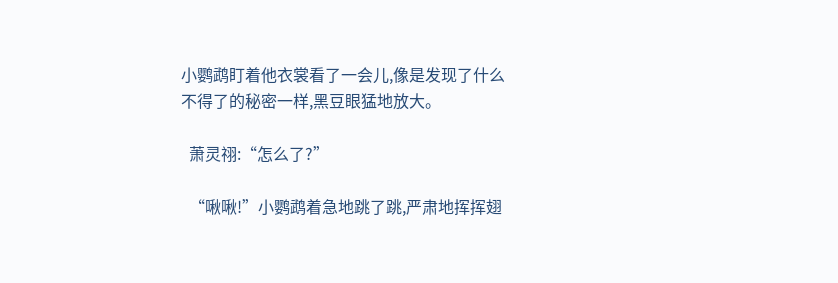小鹦鹉盯着他衣裳看了一会儿,像是发现了什么不得了的秘密一样,黑豆眼猛地放大。

  萧灵祤:“怎么了?”

  “啾啾!”小鹦鹉着急地跳了跳,严肃地挥挥翅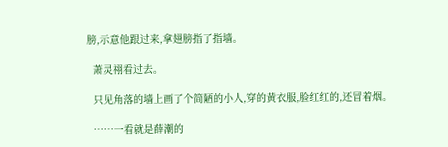膀,示意他跟过来,拿翅膀指了指墙。

  萧灵祤看过去。

  只见角落的墙上画了个简陋的小人,穿的黄衣服,脸红红的,还冒着烟。

  ……一看就是薛潮的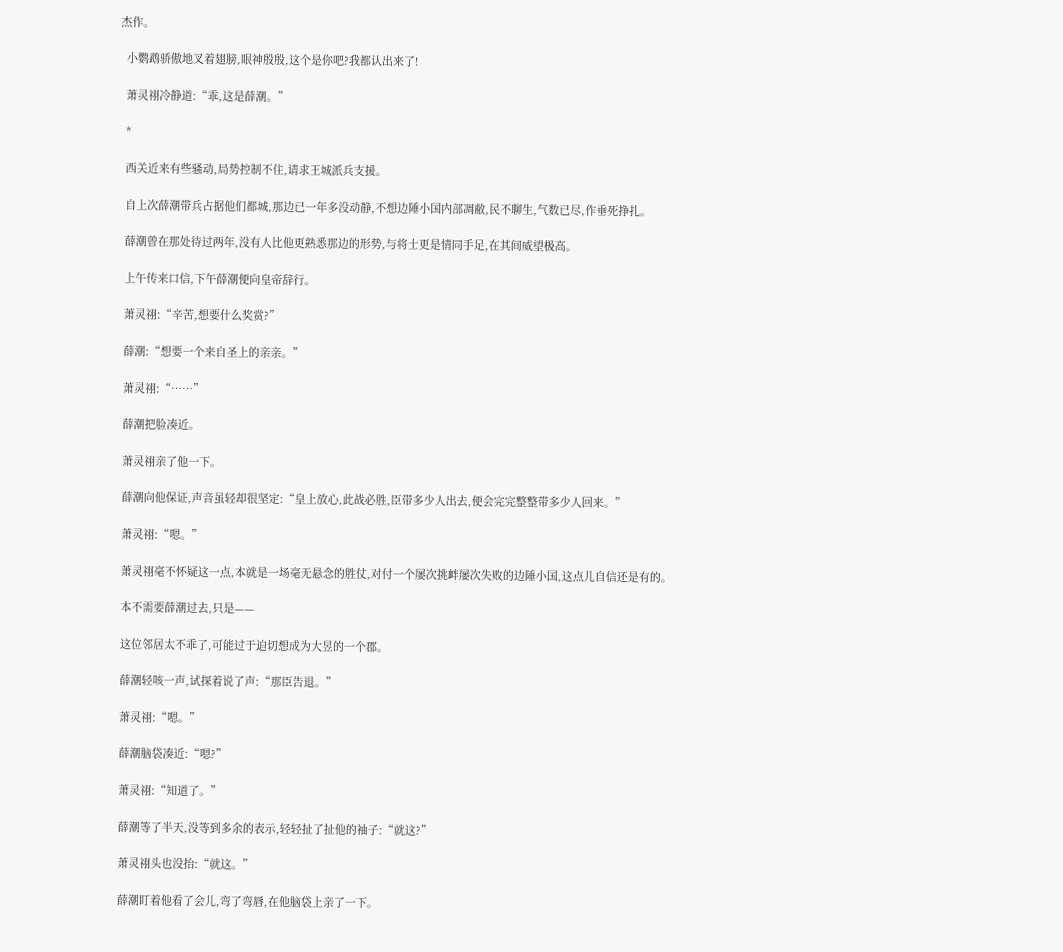杰作。

  小鹦鹉骄傲地叉着翅膀,眼神殷殷,这个是你吧?我都认出来了!

  萧灵祤冷静道:“乖,这是薛潮。”

  *

  西关近来有些骚动,局势控制不住,请求王城派兵支援。

  自上次薛潮带兵占据他们都城,那边已一年多没动静,不想边陲小国内部凋敝,民不聊生,气数已尽,作垂死挣扎。

  薛潮曾在那处待过两年,没有人比他更熟悉那边的形势,与将士更是情同手足,在其间威望极高。

  上午传来口信,下午薛潮便向皇帝辞行。

  萧灵祤:“辛苦,想要什么奖赏?”

  薛潮:“想要一个来自圣上的亲亲。”

  萧灵祤:“……”

  薛潮把脸凑近。

  萧灵祤亲了他一下。

  薛潮向他保证,声音虽轻却很坚定:“皇上放心,此战必胜,臣带多少人出去,便会完完整整带多少人回来。”

  萧灵祤:“嗯。”

  萧灵祤毫不怀疑这一点,本就是一场毫无悬念的胜仗,对付一个屡次挑衅屡次失败的边陲小国,这点儿自信还是有的。

  本不需要薛潮过去,只是——

  这位邻居太不乖了,可能过于迫切想成为大昱的一个郡。

  薛潮轻咳一声,试探着说了声:“那臣告退。”

  萧灵祤:“嗯。”

  薛潮脑袋凑近:“嗯?”

  萧灵祤:“知道了。”

  薛潮等了半天,没等到多余的表示,轻轻扯了扯他的袖子:“就这?”

  萧灵祤头也没抬:“就这。”

  薛潮盯着他看了会儿,弯了弯唇,在他脑袋上亲了一下。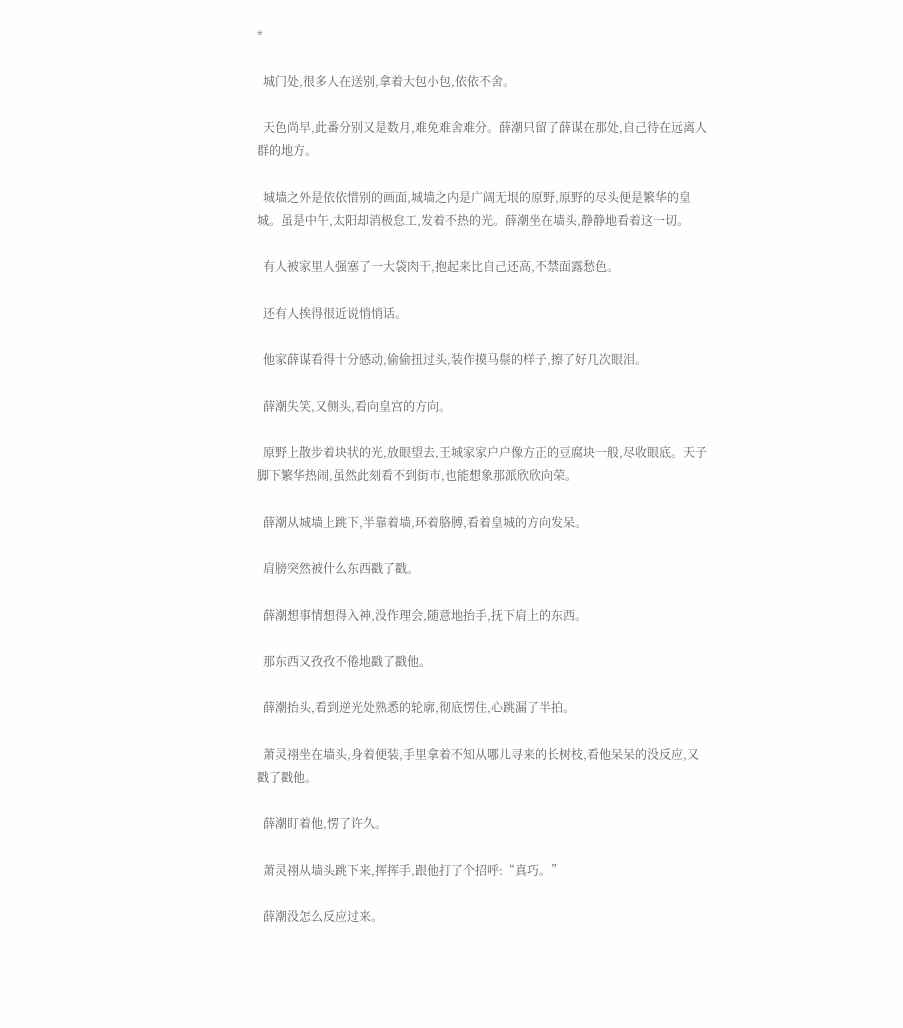*

  城门处,很多人在送别,拿着大包小包,依依不舍。

  天色尚早,此番分别又是数月,难免难舍难分。薛潮只留了薛谋在那处,自己待在远离人群的地方。

  城墙之外是依依惜别的画面,城墙之内是广阔无垠的原野,原野的尽头便是繁华的皇城。虽是中午,太阳却消极怠工,发着不热的光。薛潮坐在墙头,静静地看着这一切。

  有人被家里人强塞了一大袋肉干,抱起来比自己还高,不禁面露愁色。

  还有人挨得很近说悄悄话。

  他家薛谋看得十分感动,偷偷扭过头,装作摸马鬃的样子,擦了好几次眼泪。

  薛潮失笑,又侧头,看向皇宫的方向。

  原野上散步着块状的光,放眼望去,王城家家户户像方正的豆腐块一般,尽收眼底。天子脚下繁华热闹,虽然此刻看不到街市,也能想象那派欣欣向荣。

  薛潮从城墙上跳下,半靠着墙,环着胳膊,看着皇城的方向发呆。

  肩膀突然被什么东西戳了戳。

  薛潮想事情想得入神,没作理会,随意地抬手,抚下肩上的东西。

  那东西又孜孜不倦地戳了戳他。

  薛潮抬头,看到逆光处熟悉的轮廓,彻底愣住,心跳漏了半拍。

  萧灵祤坐在墙头,身着便装,手里拿着不知从哪儿寻来的长树枝,看他呆呆的没反应,又戳了戳他。

  薛潮盯着他,愣了许久。

  萧灵祤从墙头跳下来,挥挥手,跟他打了个招呼:“真巧。”

  薛潮没怎么反应过来。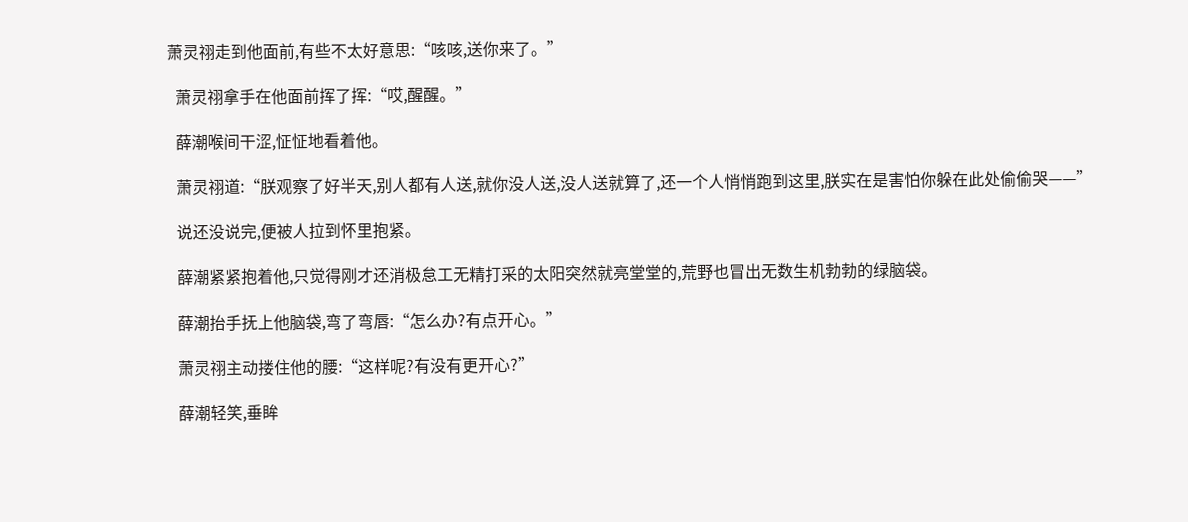萧灵祤走到他面前,有些不太好意思:“咳咳,送你来了。”

  萧灵祤拿手在他面前挥了挥:“哎,醒醒。”

  薛潮喉间干涩,怔怔地看着他。

  萧灵祤道:“朕观察了好半天,别人都有人送,就你没人送,没人送就算了,还一个人悄悄跑到这里,朕实在是害怕你躲在此处偷偷哭——”

  说还没说完,便被人拉到怀里抱紧。

  薛潮紧紧抱着他,只觉得刚才还消极怠工无精打采的太阳突然就亮堂堂的,荒野也冒出无数生机勃勃的绿脑袋。

  薛潮抬手抚上他脑袋,弯了弯唇:“怎么办?有点开心。”

  萧灵祤主动搂住他的腰:“这样呢?有没有更开心?”

  薛潮轻笑,垂眸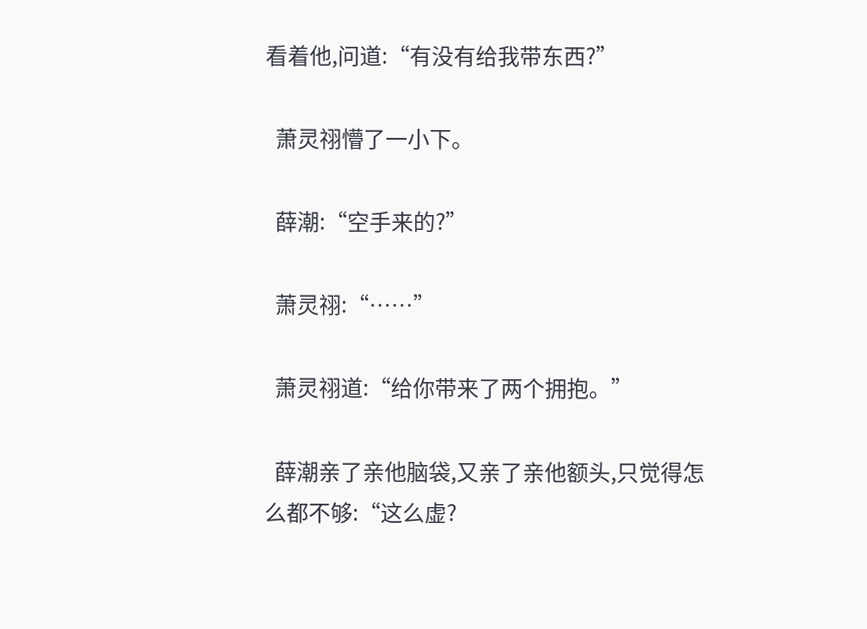看着他,问道:“有没有给我带东西?”

  萧灵祤懵了一小下。

  薛潮:“空手来的?”

  萧灵祤:“……”

  萧灵祤道:“给你带来了两个拥抱。”

  薛潮亲了亲他脑袋,又亲了亲他额头,只觉得怎么都不够:“这么虚?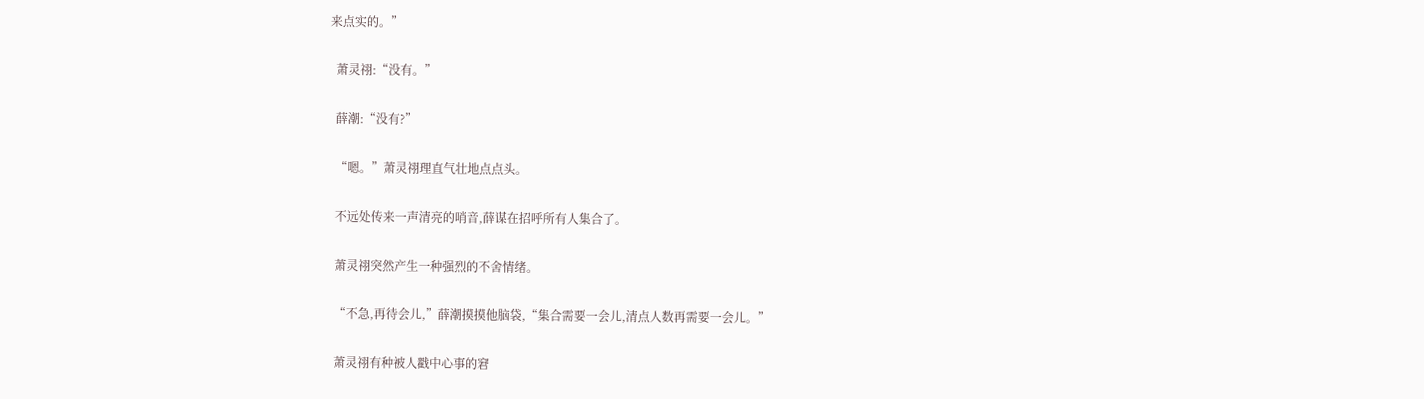来点实的。”

  萧灵祤:“没有。”

  薛潮:“没有?”

  “嗯。”萧灵祤理直气壮地点点头。

  不远处传来一声清亮的哨音,薛谋在招呼所有人集合了。

  萧灵祤突然产生一种强烈的不舍情绪。

  “不急,再待会儿,”薛潮摸摸他脑袋,“集合需要一会儿,清点人数再需要一会儿。”

  萧灵祤有种被人戳中心事的窘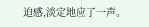迫感,淡定地应了一声。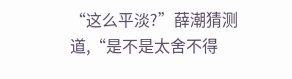“这么平淡?”薛潮猜测道,“是不是太舍不得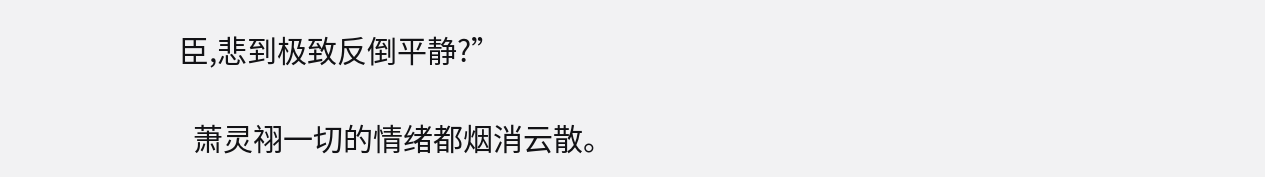臣,悲到极致反倒平静?”

  萧灵祤一切的情绪都烟消云散。